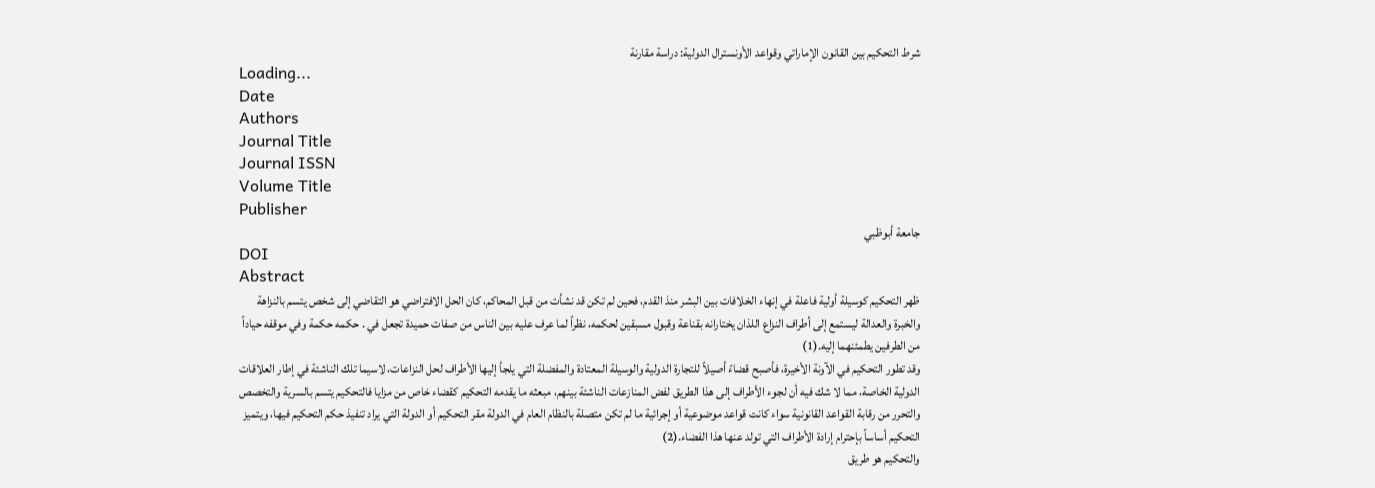شرط التحكيم بين القانون الإماراتي وقواعد الأونسترال الدولية: دراسة مقارنة
Loading...
Date
Authors
Journal Title
Journal ISSN
Volume Title
Publisher
جامعة أبوظبي
DOI
Abstract
ظهر التحكيم كوسيلة أولية فاعلة في إنهاء الخلافات بين البشر منذ القدم، فحين لم تكن قد نشأت من قبل المحاكم، كان الحل الافتراضي هو التقاضي إلى شخص يتسم بالنزاهة والخبرة والعدالة ليستمع إلى أطراف النزاع اللذان يختارانه بقناعة وقبول مسبقين لحكمه، نظراً لما عرف عليه بين الناس من صفات حميدة تجعل في . حكمه حكمة وفي موقفه حياداً من الطرفين يطمئنهما إليه.(1)
وقد تطور التحكيم في الآونة الأخيرة، فأصبح قضاءً أصيلاً للتجارة الدولية والوسيلة المعتادة والمفضلة التي يلجأ إليها الأطراف لحل النزاعات، لاسيما تلك الناشئة في إطار العلاقات الدولية الخاصة، مما لا شك فيه أن لجوء الأطراف إلى هذا الطريق لفض المنازعات الناشئة بينهم، مبعثه ما يقدمه التحكيم كقضاء خاص من مزايا فالتحكيم يتسم بالسرية والتخصص والتحرر من رقابة القواعد القانونية سواء كانت قواعد موضوعية أو إجرائية ما لم تكن متصلة بالنظام العام في الدولة مقر التحكيم أو الدولة التي يراد تنفيذ حكم التحكيم فيها، ويتميز التحكيم أساساً بإحترام إرادة الأطراف التي تولد عنها هذا الفضاء.(2)
والتحكيم هو طريق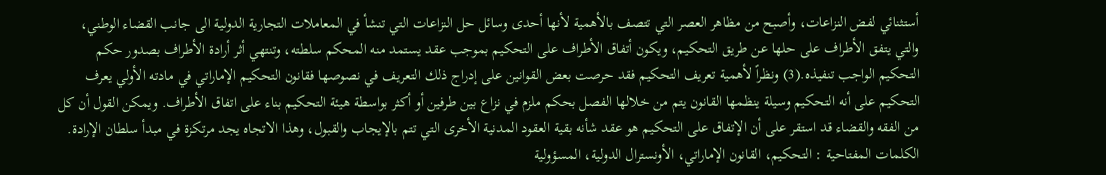أستثنائي لفض النزاعات، وأصبح من مظاهر العصر التي تتصف بالأهمية لأنها أحدى وسائل حل النزاعات التي تنشأ في المعاملات التجارية الدولية الى جانب القضاء الوطني، والتي يتفق الأطراف على حلها عن طريق التحكيم، ويكون أتفاق الأطراف على التحكيم بموجب عقد يستمد منه المحكم سلطته، وتنتهي أثر أرادة الأطراف بصدور حكم التحكيم الواجب تنفيذه.(3) ونظراً لأهمية تعريف التحكيم فقد حرصت بعض القوانين على إدراج ذلك التعريف في نصوصها فقانون التحكيم الإماراتي في مادته الأولي يعرف التحكيم على أنه التحكيم وسيلة ينظمها القانون يتم من خلالها الفصل بحكم ملزم في نزاع بين طرفين أو أكثر بواسطة هيئة التحكيم بناء على اتفاق الأطراف. ويمكن القول أن كل من الفقه والقضاء قد استقر على أن الإتفاق على التحكيم هو عقد شأنه بقية العقود المدنية الأخرى التي تتم بالإيجاب والقبول، وهذا الاتجاه يجد مرتكزة في مبدأ سلطان الإرادة.
الكلمات المفتاحية : التحكيم، القانون الإماراتي، الأونسترال الدولية، المسؤولية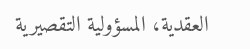العقدية، المسؤولية التقصيرية